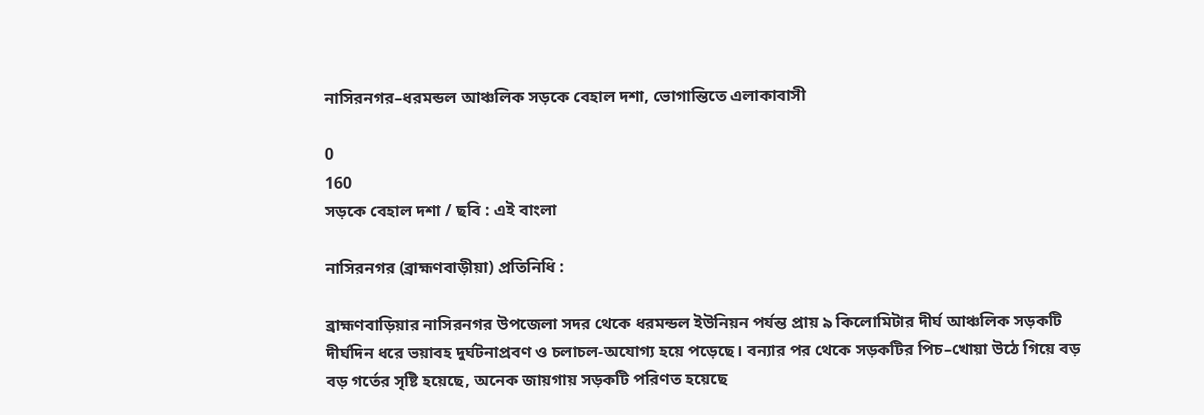নাসিরনগর–ধরমন্ডল আঞ্চলিক সড়কে বেহাল দশা, ভোগান্তিতে এলাকাবাসী

0
160
সড়কে বেহাল দশা / ছবি : এই বাংলা

নাসিরনগর (ব্রাহ্মণবাড়ীয়া) প্রতিনিধি :

ব্রাহ্মণবাড়িয়ার নাসিরনগর উপজেলা সদর থেকে ধরমন্ডল ইউনিয়ন পর্যন্ত প্রায় ৯ কিলোমিটার দীর্ঘ আঞ্চলিক সড়কটি দীর্ঘদিন ধরে ভয়াবহ দুর্ঘটনাপ্রবণ ও চলাচল-অযোগ্য হয়ে পড়েছে। বন্যার পর থেকে সড়কটির পিচ–খোয়া উঠে গিয়ে বড় বড় গর্তের সৃষ্টি হয়েছে, অনেক জায়গায় সড়কটি পরিণত হয়েছে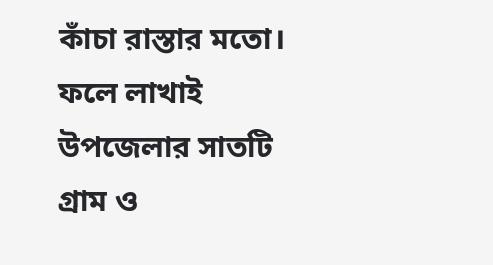কাঁচা রাস্তার মতো। ফলে লাখাই উপজেলার সাতটি গ্রাম ও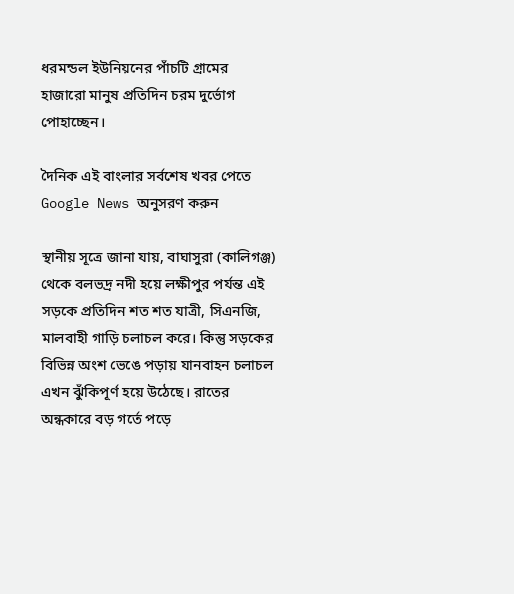ধরমন্ডল ইউনিয়নের পাঁচটি গ্রামের হাজারো মানুষ প্রতিদিন চরম দুর্ভোগ পোহাচ্ছেন।

দৈনিক এই বাংলার সর্বশেষ খবর পেতে Google News অনুসরণ করুন

স্থানীয় সূত্রে জানা যায়, বাঘাসুরা (কালিগঞ্জ) থেকে বলভদ্র নদী হয়ে লক্ষীপুর পর্যন্ত এই সড়কে প্রতিদিন শত শত যাত্রী, সিএনজি, মালবাহী গাড়ি চলাচল করে। কিন্তু সড়কের বিভিন্ন অংশ ভেঙে পড়ায় যানবাহন চলাচল এখন ঝুঁকিপূর্ণ হয়ে উঠেছে। রাতের অন্ধকারে বড় গর্তে পড়ে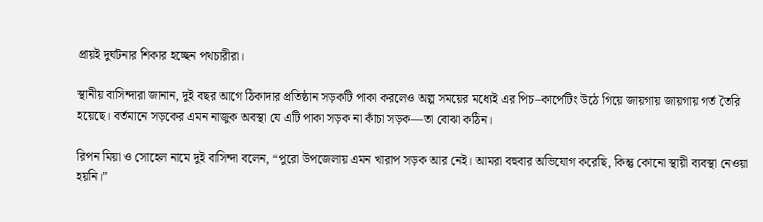প্রায়ই দুর্ঘটনার শিকার হচ্ছেন পথচারীরা।

স্থানীয় বাসিন্দারা জানান, দুই বছর আগে ঠিকাদার প্রতিষ্ঠান সড়কটি পাকা করলেও অল্প সময়ের মধ্যেই এর পিচ–কার্পেটিং উঠে গিয়ে জায়গায় জায়গায় গর্ত তৈরি হয়েছে। বর্তমানে সড়কের এমন নাজুক অবস্থা যে এটি পাকা সড়ক না কাঁচা সড়ক—তা বোঝা কঠিন।

রিপন মিয়া ও সোহেল নামে দুই বাসিন্দা বলেন, “পুরো উপজেলায় এমন খারাপ সড়ক আর নেই। আমরা বহুবার অভিযোগ করেছি, কিন্তু কোনো স্থায়ী ব্যবস্থা নেওয়া হয়নি।”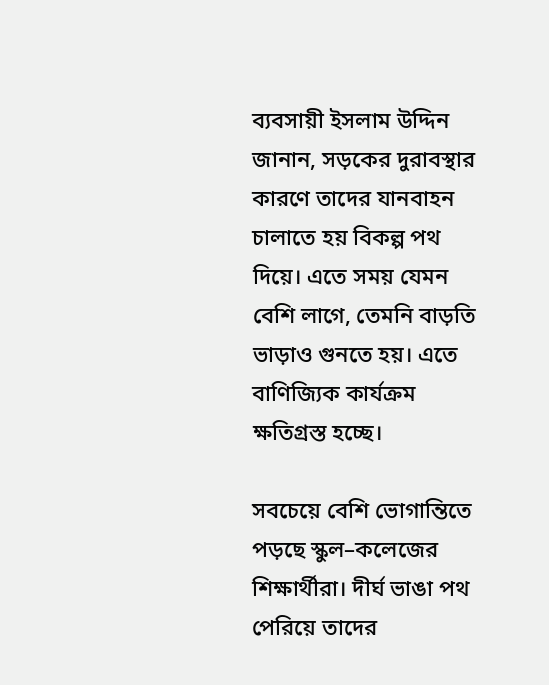ব্যবসায়ী ইসলাম উদ্দিন জানান, সড়কের দুরাবস্থার কারণে তাদের যানবাহন চালাতে হয় বিকল্প পথ দিয়ে। এতে সময় যেমন বেশি লাগে, তেমনি বাড়তি ভাড়াও গুনতে হয়। এতে বাণিজ্যিক কার্যক্রম ক্ষতিগ্রস্ত হচ্ছে।

সবচেয়ে বেশি ভোগান্তিতে পড়ছে স্কুল–কলেজের শিক্ষার্থীরা। দীর্ঘ ভাঙা পথ পেরিয়ে তাদের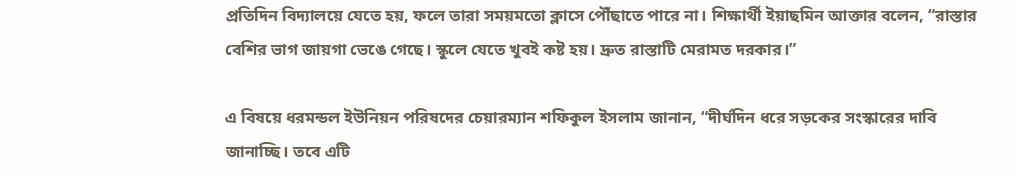প্রতিদিন বিদ্যালয়ে যেতে হয়, ফলে তারা সময়মতো ক্লাসে পৌঁছাতে পারে না। শিক্ষার্থী ইয়াছমিন আক্তার বলেন, “রাস্তার বেশির ভাগ জায়গা ভেঙে গেছে। স্কুলে যেতে খুবই কষ্ট হয়। দ্রুত রাস্তাটি মেরামত দরকার।”

এ বিষয়ে ধরমন্ডল ইউনিয়ন পরিষদের চেয়ারম্যান শফিকুল ইসলাম জানান, “দীর্ঘদিন ধরে সড়কের সংস্কারের দাবি জানাচ্ছি। তবে এটি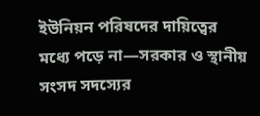ইউনিয়ন পরিষদের দায়িত্বের মধ্যে পড়ে না—সরকার ও স্থানীয় সংসদ সদস্যের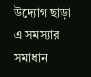উদ্যোগ ছাড়া এ সমস্যার সমাধান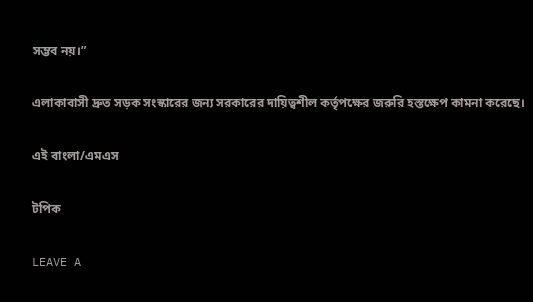সম্ভব নয়।”

এলাকাবাসী দ্রুত সড়ক সংস্কারের জন্য সরকারের দায়িত্বশীল কর্তৃপক্ষের জরুরি হস্তক্ষেপ কামনা করেছে।

এই বাংলা/এমএস

টপিক

LEAVE A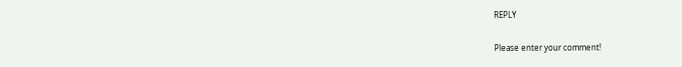REPLY

Please enter your comment!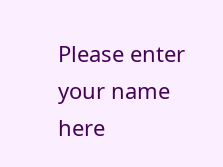Please enter your name here